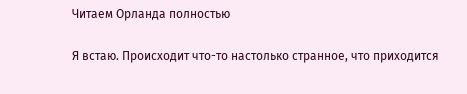Читаем Орланда полностью

Я встаю. Происходит что-то настолько странное, что приходится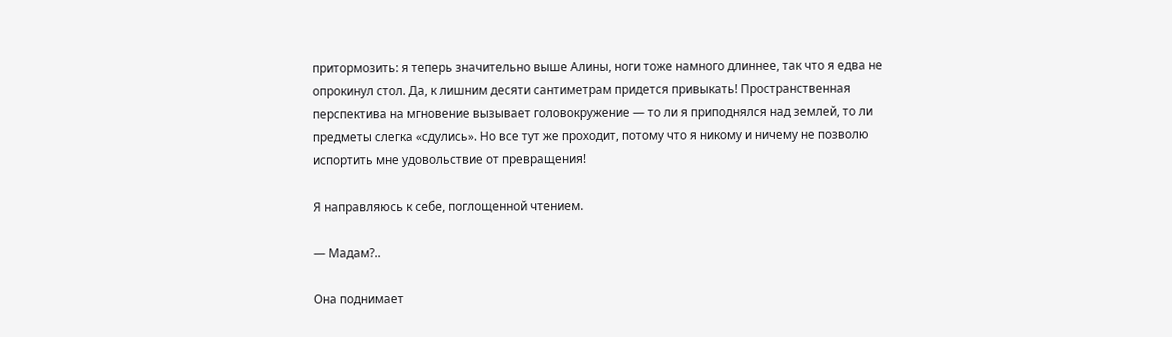притормозить: я теперь значительно выше Алины, ноги тоже намного длиннее, так что я едва не опрокинул стол. Да, к лишним десяти сантиметрам придется привыкать! Пространственная перспектива на мгновение вызывает головокружение — то ли я приподнялся над землей, то ли предметы слегка «сдулись». Но все тут же проходит, потому что я никому и ничему не позволю испортить мне удовольствие от превращения!

Я направляюсь к себе, поглощенной чтением.

— Мадам?..

Она поднимает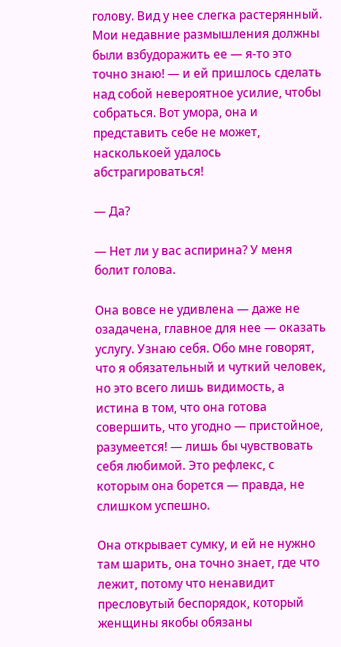голову. Вид у нее слегка растерянный. Мои недавние размышления должны были взбудоражить ее — я-то это точно знаю! — и ей пришлось сделать над собой невероятное усилие, чтобы собраться. Вот умора, она и представить себе не может, насколькоей удалось абстрагироваться!

— Да?

— Нет ли у вас аспирина? У меня болит голова.

Она вовсе не удивлена — даже не озадачена, главное для нее — оказать услугу. Узнаю себя. Обо мне говорят, что я обязательный и чуткий человек, но это всего лишь видимость, а истина в том, что она готова совершить, что угодно — пристойное, разумеется! — лишь бы чувствовать себя любимой. Это рефлекс, с которым она борется — правда, не слишком успешно.

Она открывает сумку, и ей не нужно там шарить, она точно знает, где что лежит, потому что ненавидит пресловутый беспорядок, который женщины якобы обязаны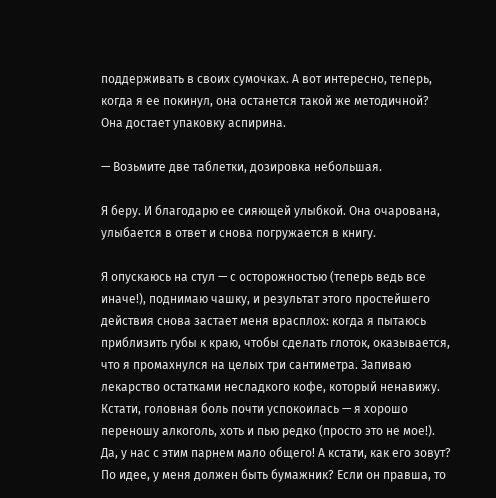поддерживать в своих сумочках. А вот интересно, теперь, когда я ее покинул, она останется такой же методичной? Она достает упаковку аспирина.

— Возьмите две таблетки, дозировка небольшая.

Я беру. И благодарю ее сияющей улыбкой. Она очарована, улыбается в ответ и снова погружается в книгу.

Я опускаюсь на стул — с осторожностью (теперь ведь все иначе!), поднимаю чашку, и результат этого простейшего действия снова застает меня врасплох: когда я пытаюсь приблизить губы к краю, чтобы сделать глоток, оказывается, что я промахнулся на целых три сантиметра. Запиваю лекарство остатками несладкого кофе, который ненавижу. Кстати, головная боль почти успокоилась — я хорошо переношу алкоголь, хоть и пью редко (просто это не мое!). Да, у нас с этим парнем мало общего! А кстати, как его зовут? По идее, у меня должен быть бумажник? Если он правша, то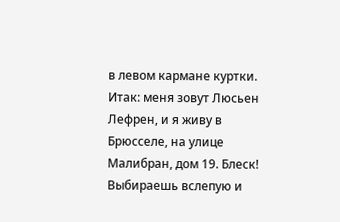в левом кармане куртки. Итак: меня зовут Люсьен Лефрен, и я живу в Брюсселе, на улице Малибран, дом 19. Блеск! Выбираешь вслепую и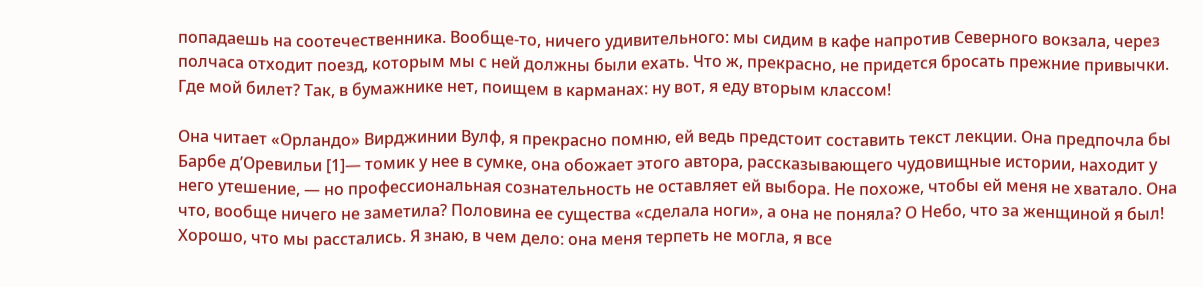попадаешь на соотечественника. Вообще-то, ничего удивительного: мы сидим в кафе напротив Северного вокзала, через полчаса отходит поезд, которым мы с ней должны были ехать. Что ж, прекрасно, не придется бросать прежние привычки. Где мой билет? Так, в бумажнике нет, поищем в карманах: ну вот, я еду вторым классом!

Она читает «Орландо» Вирджинии Вулф, я прекрасно помню, ей ведь предстоит составить текст лекции. Она предпочла бы Барбе д’Оревильи [1]— томик у нее в сумке, она обожает этого автора, рассказывающего чудовищные истории, находит у него утешение, — но профессиональная сознательность не оставляет ей выбора. Не похоже, чтобы ей меня не хватало. Она что, вообще ничего не заметила? Половина ее существа «сделала ноги», а она не поняла? О Небо, что за женщиной я был! Хорошо, что мы расстались. Я знаю, в чем дело: она меня терпеть не могла, я все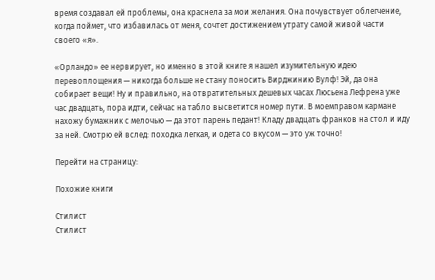время создавал ей проблемы, она краснела за мои желания. Она почувствует облегчение, когда поймет, что избавилась от меня, сочтет достижением утрату самой живой части своего «я».

«Орландо» ее нервирует, но именно в этой книге я нашел изумительную идею перевоплощения — никогда больше не стану поносить Вирджинию Вулф! Эй, да она собирает вещи! Ну и правильно, на отвратительных дешевых часах Люсьена Лефрена уже час двадцать, пора идти, сейчас на табло высветится номер пути. В моемправом кармане нахожу бумажник с мелочью — да этот парень педант! Кладу двадцать франков на стол и иду за ней. Смотрю ей вслед: походка легкая, и одета со вкусом — это уж точно!

Перейти на страницу:

Похожие книги

Стилист
Стилист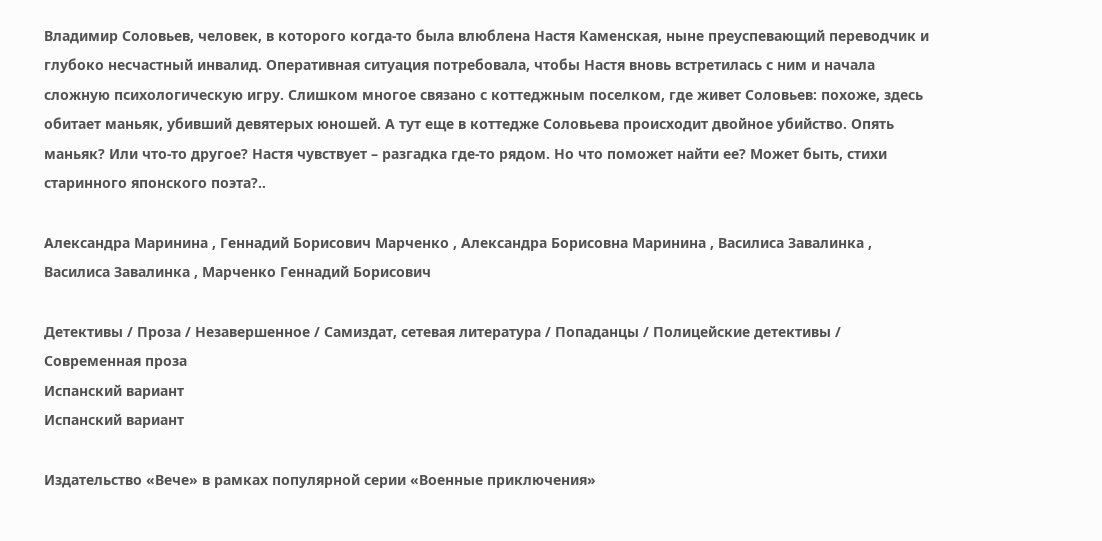Владимир Соловьев, человек, в которого когда-то была влюблена Настя Каменская, ныне преуспевающий переводчик и глубоко несчастный инвалид. Оперативная ситуация потребовала, чтобы Настя вновь встретилась с ним и начала сложную психологическую игру. Слишком многое связано с коттеджным поселком, где живет Соловьев: похоже, здесь обитает маньяк, убивший девятерых юношей. А тут еще в коттедже Соловьева происходит двойное убийство. Опять маньяк? Или что-то другое? Настя чувствует – разгадка где-то рядом. Но что поможет найти ее? Может быть, стихи старинного японского поэта?..

Александра Маринина , Геннадий Борисович Марченко , Александра Борисовна Маринина , Василиса Завалинка , Василиса Завалинка , Марченко Геннадий Борисович

Детективы / Проза / Незавершенное / Самиздат, сетевая литература / Попаданцы / Полицейские детективы / Современная проза
Испанский вариант
Испанский вариант

Издательство «Вече» в рамках популярной серии «Военные приключения»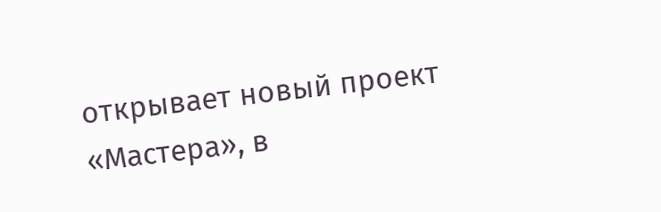открывает новый проект «Мастера», в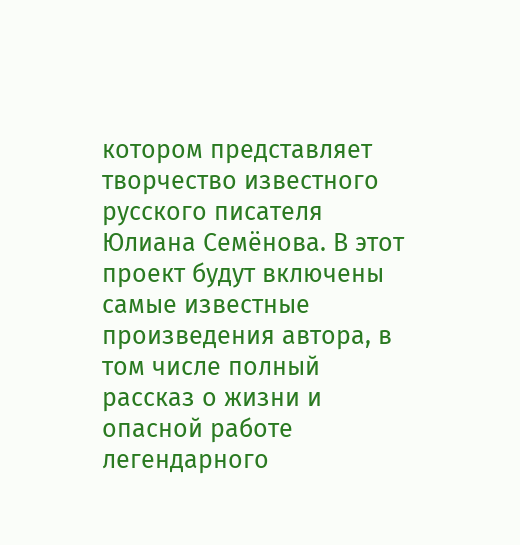котором представляет творчество известного русского писателя Юлиана Семёнова. В этот проект будут включены самые известные произведения автора, в том числе полный рассказ о жизни и опасной работе легендарного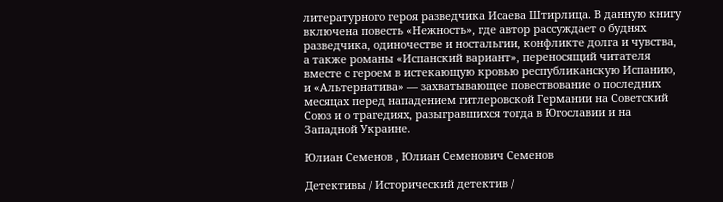литературного героя разведчика Исаева Штирлица. В данную книгу включена повесть «Нежность», где автор рассуждает о буднях разведчика, одиночестве и ностальгии, конфликте долга и чувства, а также романы «Испанский вариант», переносящий читателя вместе с героем в истекающую кровью республиканскую Испанию, и «Альтернатива» — захватывающее повествование о последних месяцах перед нападением гитлеровской Германии на Советский Союз и о трагедиях, разыгравшихся тогда в Югославии и на Западной Украине.

Юлиан Семенов , Юлиан Семенович Семенов

Детективы / Исторический детектив /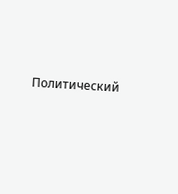Политический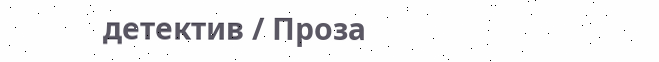детектив / Проза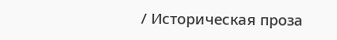/ Историческая проза